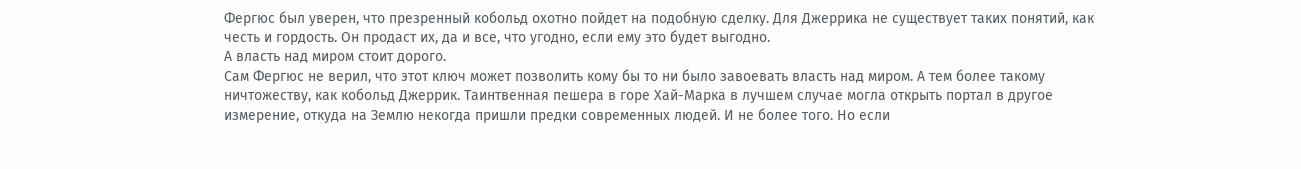Фергюс был уверен, что презренный кобольд охотно пойдет на подобную сделку. Для Джеррика не существует таких понятий, как честь и гордость. Он продаст их, да и все, что угодно, если ему это будет выгодно.
А власть над миром стоит дорого.
Сам Фергюс не верил, что этот ключ может позволить кому бы то ни было завоевать власть над миром. А тем более такому ничтожеству, как кобольд Джеррик. Таинтвенная пешера в горе Хай-Марка в лучшем случае могла открыть портал в другое измерение, откуда на Землю некогда пришли предки современных людей. И не более того. Но если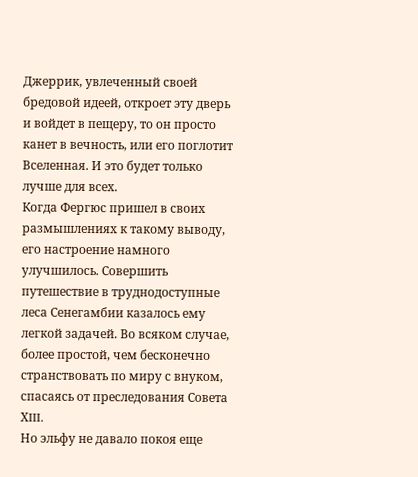Джеррик, увлеченный своей бредовой идеей, откроет эту дверь и войдет в пещеру, то он просто канет в вечность, или его поглотит Вселенная. И это будет только лучше для всех.
Когда Фергюс пришел в своих размышлениях к такому выводу, его настроение намного улучшилось. Совершить путешествие в труднодоступные леса Сенегамбии казалось ему легкой задачей. Во всяком случае, более простой, чем бесконечно странствовать по миру с внуком, спасаясь от преследования Совета ХIII.
Но эльфу не давало покоя еще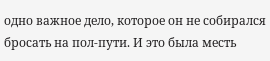одно важное дело, которое он не собирался бросать на пол-пути. И это была месть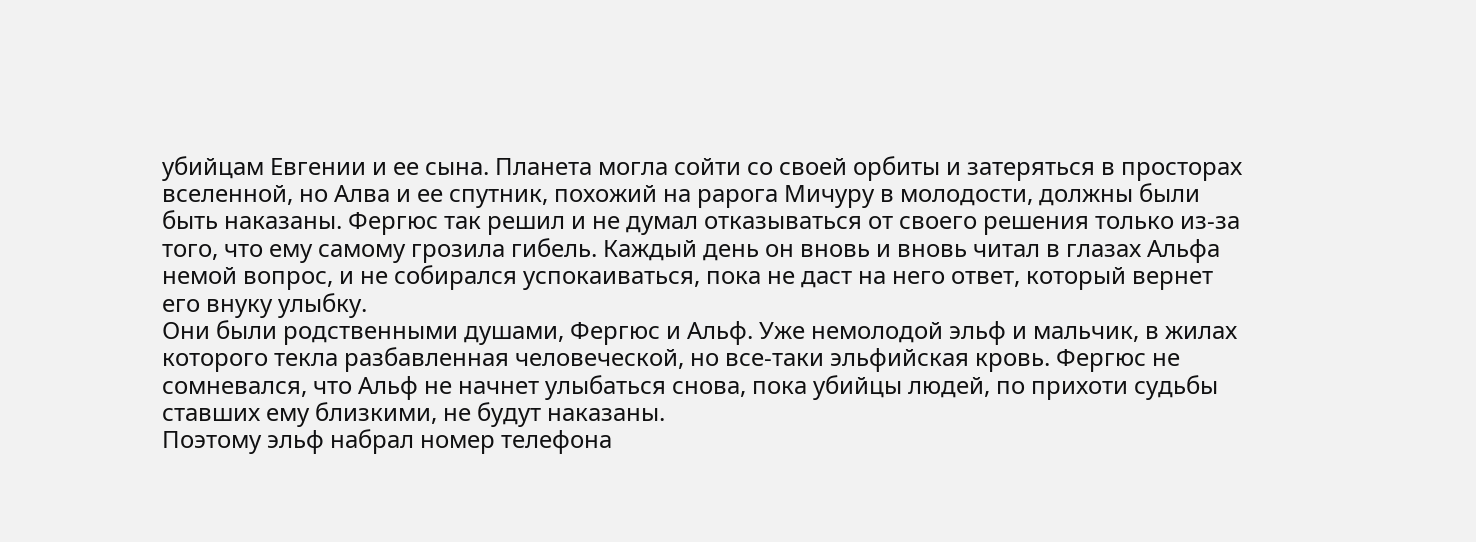убийцам Евгении и ее сына. Планета могла сойти со своей орбиты и затеряться в просторах вселенной, но Алва и ее спутник, похожий на рарога Мичуру в молодости, должны были быть наказаны. Фергюс так решил и не думал отказываться от своего решения только из-за того, что ему самому грозила гибель. Каждый день он вновь и вновь читал в глазах Альфа немой вопрос, и не собирался успокаиваться, пока не даст на него ответ, который вернет его внуку улыбку.
Они были родственными душами, Фергюс и Альф. Уже немолодой эльф и мальчик, в жилах которого текла разбавленная человеческой, но все-таки эльфийская кровь. Фергюс не сомневался, что Альф не начнет улыбаться снова, пока убийцы людей, по прихоти судьбы ставших ему близкими, не будут наказаны.
Поэтому эльф набрал номер телефона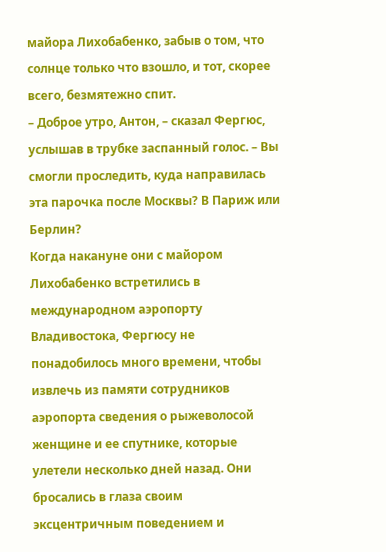майора Лихобабенко, забыв о том, что солнце только что взошло, и тот, скорее всего, безмятежно спит.
– Доброе утро, Антон, – сказал Фергюс, услышав в трубке заспанный голос. – Вы смогли проследить, куда направилась эта парочка после Москвы? В Париж или Берлин?
Когда накануне они с майором Лихобабенко встретились в международном аэропорту Владивостока, Фергюсу не понадобилось много времени, чтобы извлечь из памяти сотрудников аэропорта сведения о рыжеволосой женщине и ее спутнике, которые улетели несколько дней назад. Они бросались в глаза своим эксцентричным поведением и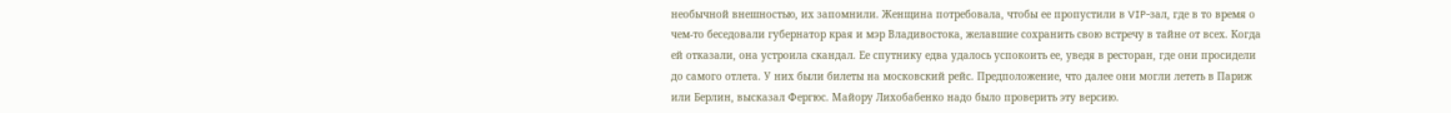необычной внешностью, их запомнили. Женщина потребовала, чтобы ее пропустили в VIP-зал, где в то время о чем-то беседовали губернатор края и мэр Владивостока, желавшие сохранить свою встречу в тайне от всех. Когда ей отказали, она устроила скандал. Ее спутнику едва удалось успокоить ее, уведя в ресторан, где они просидели до самого отлета. У них были билеты на московский рейс. Предположение, что далее они могли лететь в Париж или Берлин, высказал Фергюс. Майору Лихобабенко надо было проверить эту версию.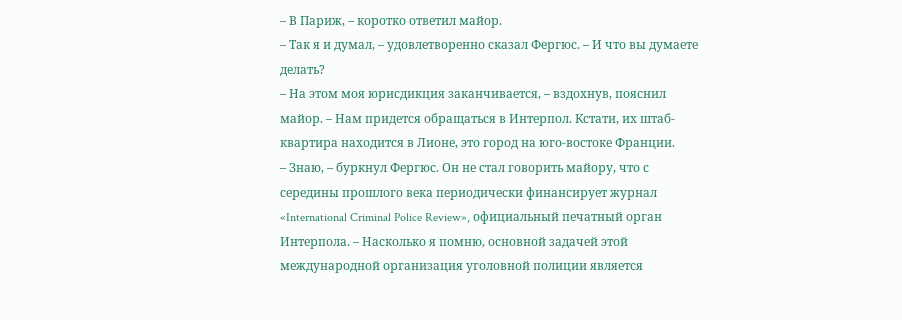– В Париж, – коротко ответил майор.
– Так я и думал, – удовлетворенно сказал Фергюс. – И что вы думаете делать?
– На этом моя юрисдикция заканчивается, – вздохнув, пояснил майор. – Нам придется обращаться в Интерпол. Кстати, их штаб-квартира находится в Лионе, это город на юго-востоке Франции.
– Знаю, – буркнул Фергюс. Он не стал говорить майору, что с середины прошлого века периодически финансирует журнал «International Criminal Police Review», официальный печатный орган Интерпола. – Насколько я помню, основной задачей этой международной организация уголовной полиции является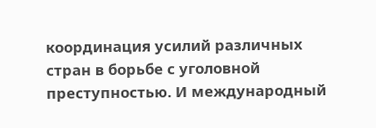координация усилий различных стран в борьбе с уголовной преступностью. И международный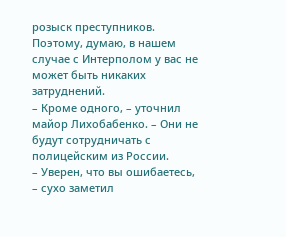розыск преступников. Поэтому, думаю, в нашем случае с Интерполом у вас не может быть никаких затруднений.
– Кроме одного, – уточнил майор Лихобабенко. – Они не будут сотрудничать с полицейским из России.
– Уверен, что вы ошибаетесь, – сухо заметил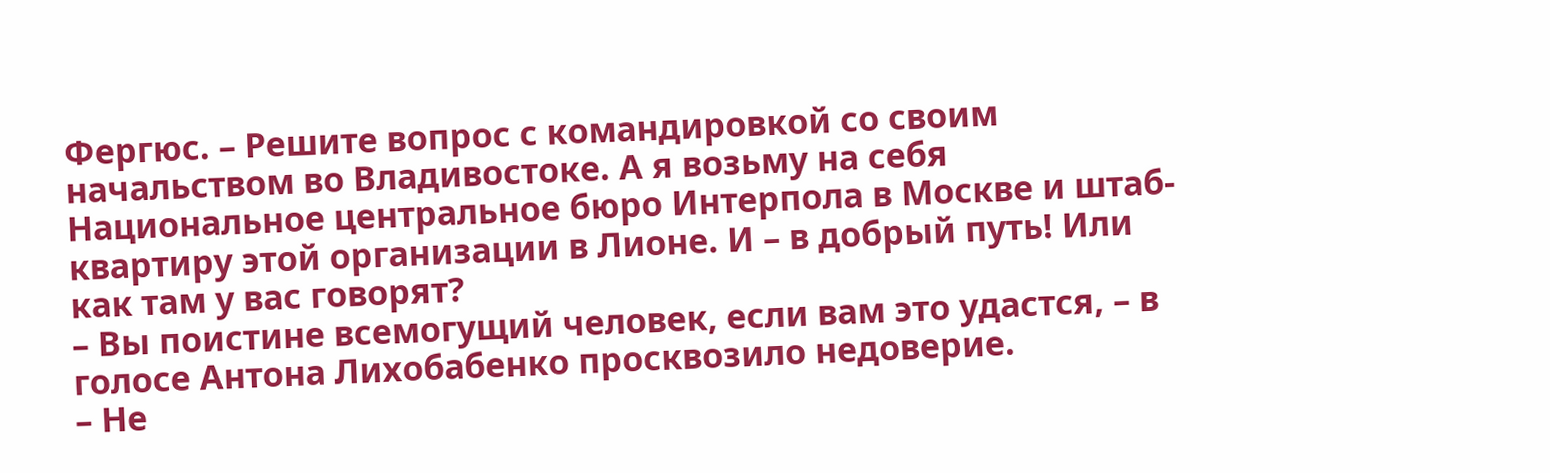Фергюс. – Решите вопрос с командировкой со своим начальством во Владивостоке. А я возьму на себя Национальное центральное бюро Интерпола в Москве и штаб-квартиру этой организации в Лионе. И – в добрый путь! Или как там у вас говорят?
– Вы поистине всемогущий человек, если вам это удастся, – в голосе Антона Лихобабенко просквозило недоверие.
– Не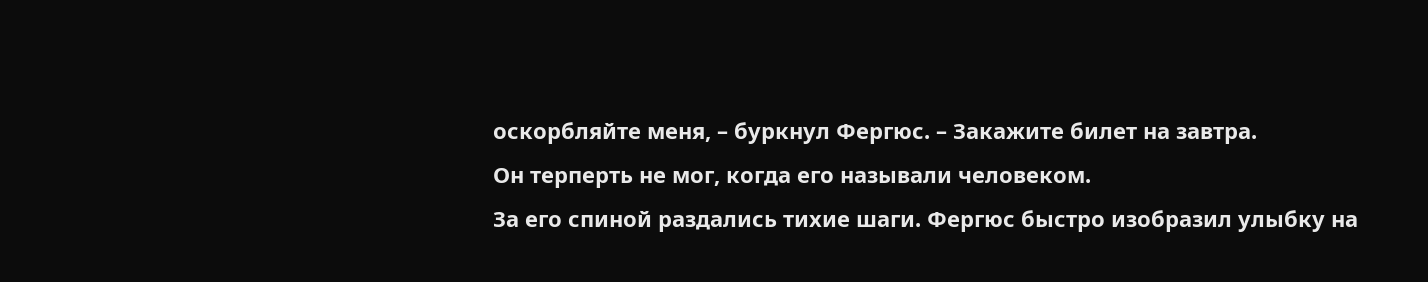оскорбляйте меня, – буркнул Фергюс. – Закажите билет на завтра.
Он терперть не мог, когда его называли человеком.
За его спиной раздались тихие шаги. Фергюс быстро изобразил улыбку на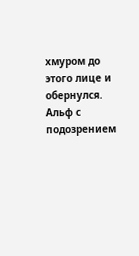хмуром до этого лице и обернулся. Альф с подозрением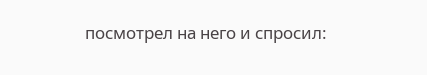посмотрел на него и спросил: